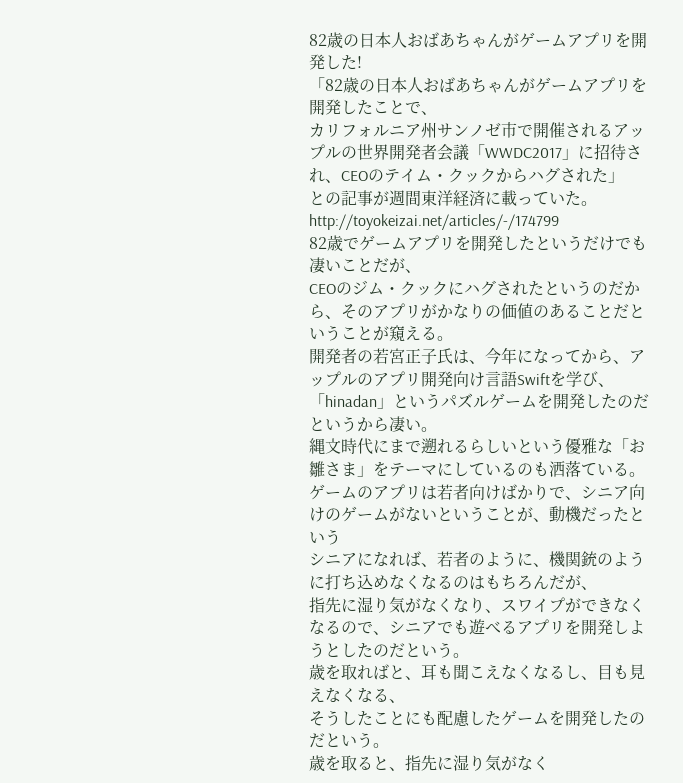82歳の日本人おばあちゃんがゲームアプリを開発した!
「82歳の日本人おばあちゃんがゲームアプリを開発したことで、
カリフォルニア州サンノゼ市で開催されるアップルの世界開発者会議「WWDC2017」に招待され、CEOのテイム・クックからハグされた」
との記事が週間東洋経済に載っていた。
http://toyokeizai.net/articles/-/174799
82歳でゲームアプリを開発したというだけでも凄いことだが、
CEOのジム・クックにハグされたというのだから、そのアプリがかなりの価値のあることだということが窺える。
開発者の若宮正子氏は、今年になってから、アップルのアプリ開発向け言語Swiftを学び、「hinadan」というパズルゲームを開発したのだというから凄い。
縄文時代にまで遡れるらしいという優雅な「お雛さま」をテーマにしているのも洒落ている。
ゲームのアプリは若者向けばかりで、シニア向けのゲームがないということが、動機だったという
シニアになれば、若者のように、機関銃のように打ち込めなくなるのはもちろんだが、
指先に湿り気がなくなり、スワイプができなくなるので、シニアでも遊べるアプリを開発しようとしたのだという。
歳を取ればと、耳も聞こえなくなるし、目も見えなくなる、
そうしたことにも配慮したゲームを開発したのだという。
歳を取ると、指先に湿り気がなく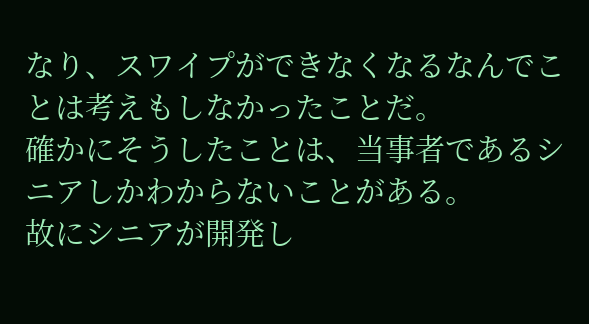なり、スワイプができなくなるなんでことは考えもしなかったことだ。
確かにそうしたことは、当事者であるシニアしかわからないことがある。
故にシニアが開発し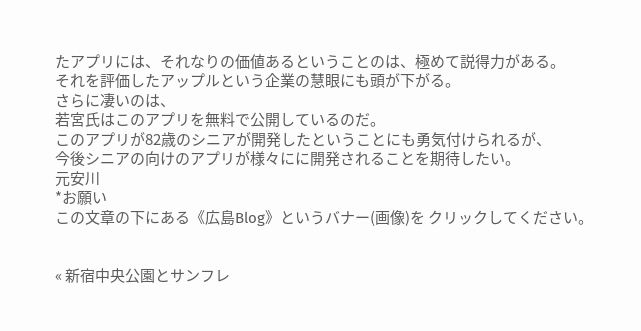たアプリには、それなりの価値あるということのは、極めて説得力がある。
それを評価したアップルという企業の慧眼にも頭が下がる。
さらに凄いのは、
若宮氏はこのアプリを無料で公開しているのだ。
このアプリが82歳のシニアが開発したということにも勇気付けられるが、
今後シニアの向けのアプリが様々にに開発されることを期待したい。
元安川
*お願い
この文章の下にある《広島Blog》というバナー(画像)を クリックしてください。


« 新宿中央公園とサンフレ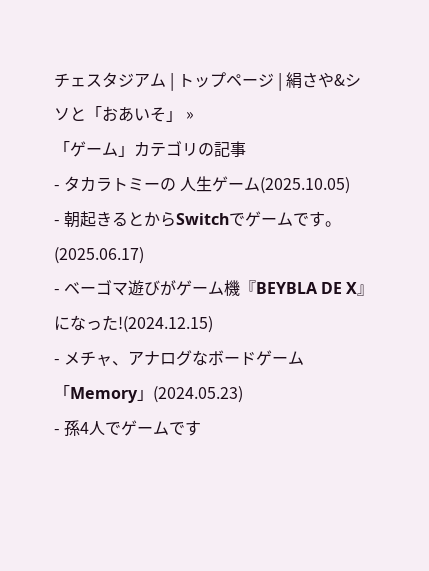チェスタジアム | トップページ | 絹さや&シソと「おあいそ」 »
「ゲーム」カテゴリの記事
- タカラトミーの 人生ゲーム(2025.10.05)
- 朝起きるとからSwitchでゲームです。(2025.06.17)
- ベーゴマ遊びがゲーム機『BEYBLA DE X』になった!(2024.12.15)
- メチャ、アナログなボードゲーム「Memory」(2024.05.23)
- 孫4人でゲームです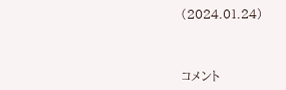(2024.01.24)



コメント